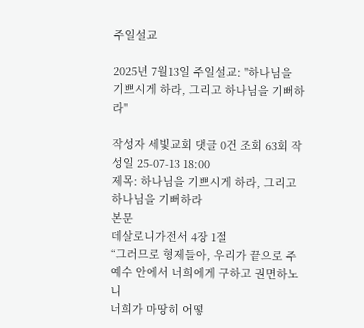주일설교

2025년 7월13일 주일설교: "하나님을 기쁘시게 하라, 그리고 하나님을 기뻐하라"

작성자 세빛교회 댓글 0건 조회 63회 작성일 25-07-13 18:00
제목: 하나님을 기쁘시게 하라, 그리고 하나님을 기뻐하라
본문
데살로니가전서 4장 1절
“그러므로 형제들아, 우리가 끝으로 주 예수 안에서 너희에게 구하고 권면하노니
너희가 마땅히 어떻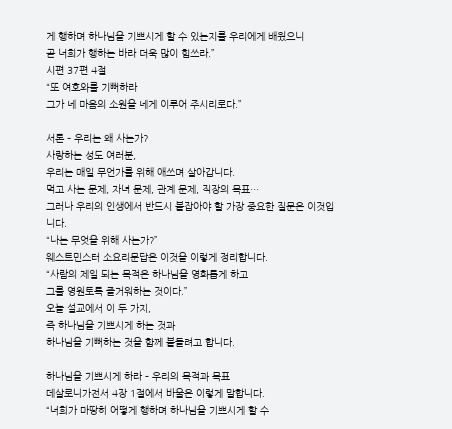게 행하며 하나님을 기쁘시게 할 수 있는지를 우리에게 배웠으니
곧 너희가 행하는 바라 더욱 많이 힘쓰라.”
시편 37편 4절
“또 여호와를 기뻐하라
그가 네 마음의 소원을 네게 이루어 주시리로다.”

서론 – 우리는 왜 사는가?
사랑하는 성도 여러분,
우리는 매일 무언가를 위해 애쓰며 살아갑니다.
먹고 사는 문제, 자녀 문제, 관계 문제, 직장의 목표…
그러나 우리의 인생에서 반드시 붙잡아야 할 가장 중요한 질문은 이것입니다.
“나는 무엇을 위해 사는가?”
웨스트민스터 소요리문답은 이것을 이렇게 정리합니다.
“사람의 제일 되는 목적은 하나님을 영화롭게 하고
그를 영원토록 즐거워하는 것이다.”
오늘 설교에서 이 두 가지,
즉 하나님을 기쁘시게 하는 것과
하나님을 기뻐하는 것을 함께 붙들려고 합니다.

하나님을 기쁘시게 하라 – 우리의 목적과 목표
데살로니가전서 4장 1절에서 바울은 이렇게 말합니다.
“너희가 마땅히 어떻게 행하며 하나님을 기쁘시게 할 수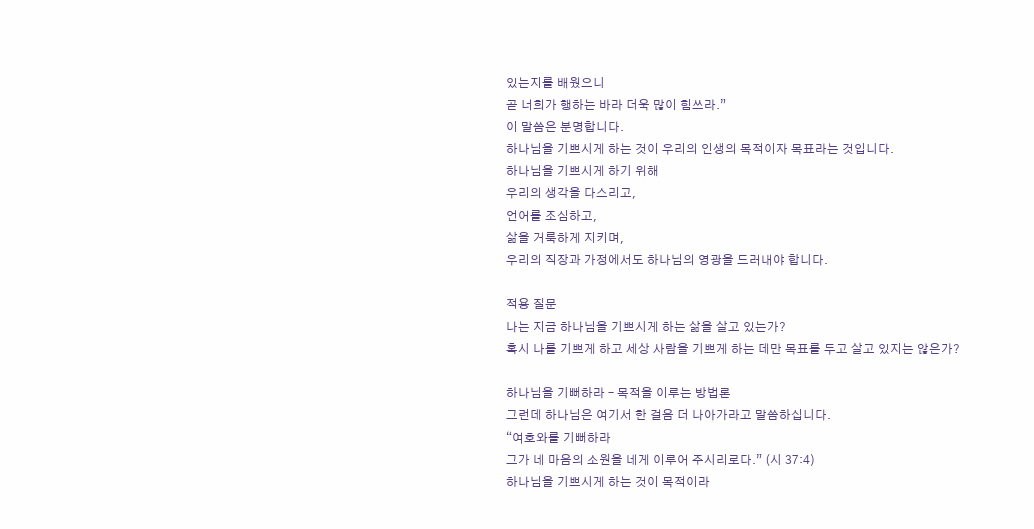있는지를 배웠으니
곧 너희가 행하는 바라 더욱 많이 힘쓰라.”
이 말씀은 분명합니다.
하나님을 기쁘시게 하는 것이 우리의 인생의 목적이자 목표라는 것입니다.
하나님을 기쁘시게 하기 위해
우리의 생각을 다스리고,
언어를 조심하고,
삶을 거룩하게 지키며,
우리의 직장과 가정에서도 하나님의 영광을 드러내야 합니다.

적용 질문
나는 지금 하나님을 기쁘시게 하는 삶을 살고 있는가?
혹시 나를 기쁘게 하고 세상 사람을 기쁘게 하는 데만 목표를 두고 살고 있지는 않은가?

하나님을 기뻐하라 – 목적을 이루는 방법론
그런데 하나님은 여기서 한 걸음 더 나아가라고 말씀하십니다.
“여호와를 기뻐하라
그가 네 마음의 소원을 네게 이루어 주시리로다.” (시 37:4)
하나님을 기쁘시게 하는 것이 목적이라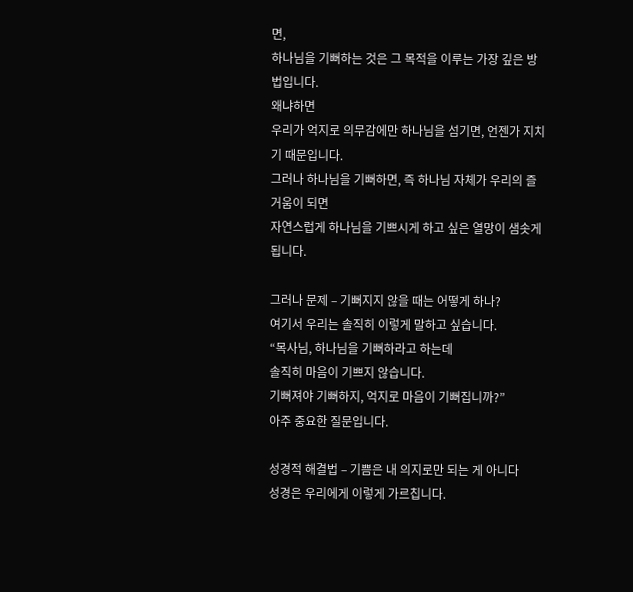면,
하나님을 기뻐하는 것은 그 목적을 이루는 가장 깊은 방법입니다.
왜냐하면
우리가 억지로 의무감에만 하나님을 섬기면, 언젠가 지치기 때문입니다.
그러나 하나님을 기뻐하면, 즉 하나님 자체가 우리의 즐거움이 되면
자연스럽게 하나님을 기쁘시게 하고 싶은 열망이 샘솟게 됩니다.

그러나 문제 – 기뻐지지 않을 때는 어떻게 하나?
여기서 우리는 솔직히 이렇게 말하고 싶습니다.
“목사님, 하나님을 기뻐하라고 하는데
솔직히 마음이 기쁘지 않습니다.
기뻐져야 기뻐하지, 억지로 마음이 기뻐집니까?”
아주 중요한 질문입니다.

성경적 해결법 – 기쁨은 내 의지로만 되는 게 아니다
성경은 우리에게 이렇게 가르칩니다.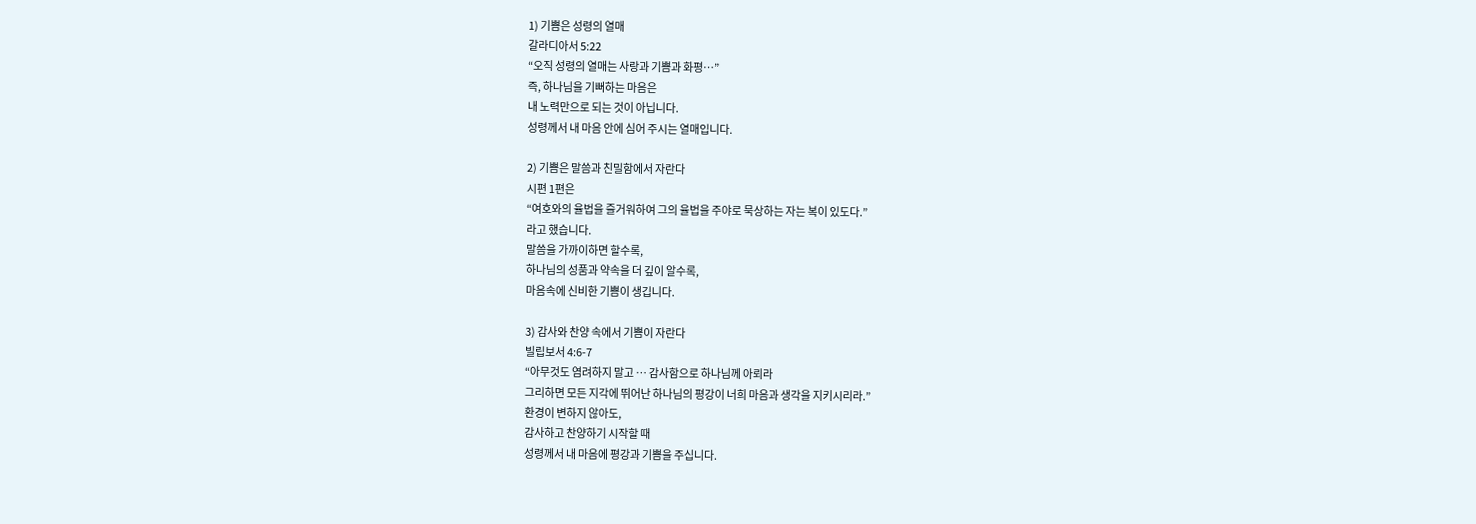1) 기쁨은 성령의 열매
갈라디아서 5:22
“오직 성령의 열매는 사랑과 기쁨과 화평…”
즉, 하나님을 기뻐하는 마음은
내 노력만으로 되는 것이 아닙니다.
성령께서 내 마음 안에 심어 주시는 열매입니다.

2) 기쁨은 말씀과 친밀함에서 자란다
시편 1편은
“여호와의 율법을 즐거워하여 그의 율법을 주야로 묵상하는 자는 복이 있도다.”
라고 했습니다.
말씀을 가까이하면 할수록,
하나님의 성품과 약속을 더 깊이 알수록,
마음속에 신비한 기쁨이 생깁니다.

3) 감사와 찬양 속에서 기쁨이 자란다
빌립보서 4:6-7
“아무것도 염려하지 말고 … 감사함으로 하나님께 아뢰라
그리하면 모든 지각에 뛰어난 하나님의 평강이 너희 마음과 생각을 지키시리라.”
환경이 변하지 않아도,
감사하고 찬양하기 시작할 때
성령께서 내 마음에 평강과 기쁨을 주십니다.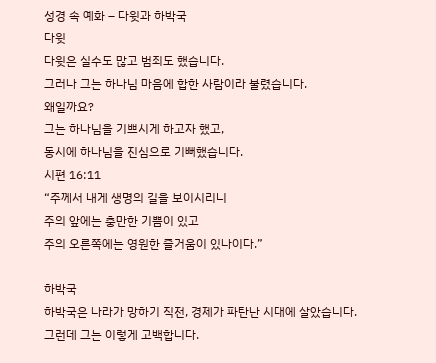성경 속 예화 – 다윗과 하박국
다윗
다윗은 실수도 많고 범죄도 했습니다.
그러나 그는 하나님 마음에 합한 사람이라 불렸습니다.
왜일까요?
그는 하나님을 기쁘시게 하고자 했고,
동시에 하나님을 진심으로 기뻐했습니다.
시편 16:11
“주께서 내게 생명의 길을 보이시리니
주의 앞에는 충만한 기쁨이 있고
주의 오른쪽에는 영원한 즐거움이 있나이다.”

하박국
하박국은 나라가 망하기 직전, 경제가 파탄난 시대에 살았습니다.
그런데 그는 이렇게 고백합니다.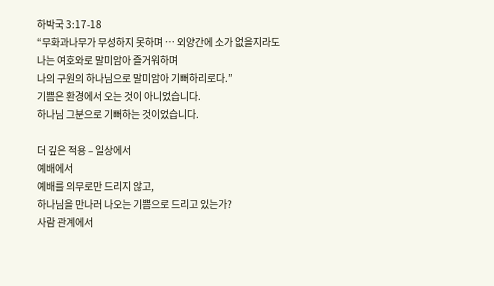하박국 3:17-18
“무화과나무가 무성하지 못하며 … 외양간에 소가 없을지라도
나는 여호와로 말미암아 즐거워하며
나의 구원의 하나님으로 말미암아 기뻐하리로다.”
기쁨은 환경에서 오는 것이 아니었습니다.
하나님 그분으로 기뻐하는 것이었습니다.

더 깊은 적용 – 일상에서
예배에서
예배를 의무로만 드리지 않고,
하나님을 만나러 나오는 기쁨으로 드리고 있는가?
사람 관계에서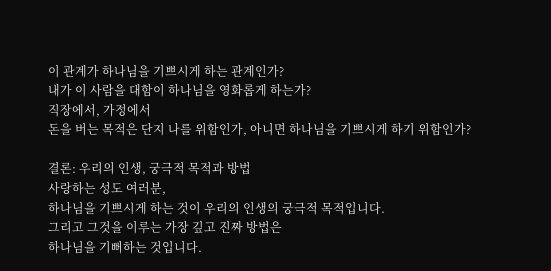이 관계가 하나님을 기쁘시게 하는 관계인가?
내가 이 사람을 대함이 하나님을 영화롭게 하는가?
직장에서, 가정에서
돈을 버는 목적은 단지 나를 위함인가, 아니면 하나님을 기쁘시게 하기 위함인가?

결론: 우리의 인생, 궁극적 목적과 방법
사랑하는 성도 여러분,
하나님을 기쁘시게 하는 것이 우리의 인생의 궁극적 목적입니다.
그리고 그것을 이루는 가장 깊고 진짜 방법은
하나님을 기뻐하는 것입니다.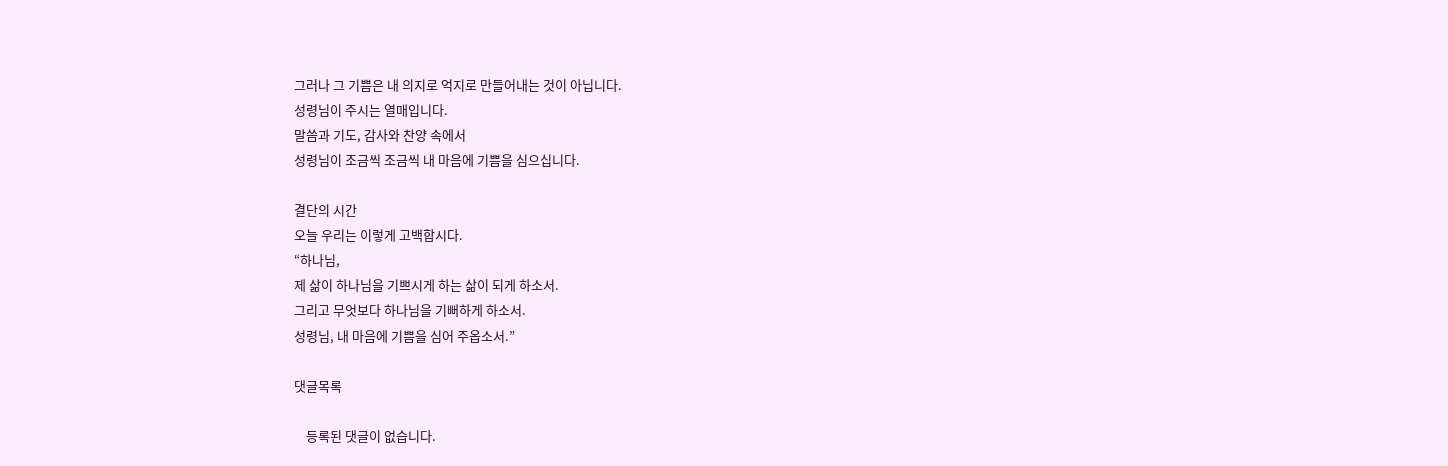그러나 그 기쁨은 내 의지로 억지로 만들어내는 것이 아닙니다.
성령님이 주시는 열매입니다.
말씀과 기도, 감사와 찬양 속에서
성령님이 조금씩 조금씩 내 마음에 기쁨을 심으십니다.

결단의 시간
오늘 우리는 이렇게 고백합시다.
“하나님,
제 삶이 하나님을 기쁘시게 하는 삶이 되게 하소서.
그리고 무엇보다 하나님을 기뻐하게 하소서.
성령님, 내 마음에 기쁨을 심어 주옵소서.”

댓글목록

    등록된 댓글이 없습니다.